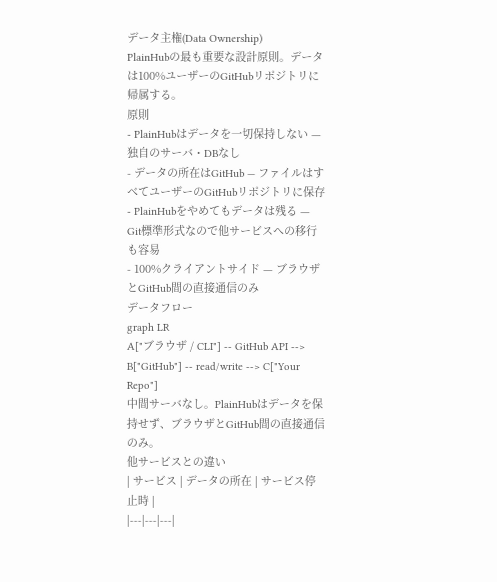データ主権(Data Ownership)
PlainHubの最も重要な設計原則。データは100%ユーザーのGitHubリポジトリに帰属する。
原則
- PlainHubはデータを一切保持しない — 独自のサーバ・DBなし
- データの所在はGitHub — ファイルはすべてユーザーのGitHubリポジトリに保存
- PlainHubをやめてもデータは残る — Git標準形式なので他サービスへの移行も容易
- 100%クライアントサイド — ブラウザとGitHub間の直接通信のみ
データフロー
graph LR
A["ブラウザ / CLI"] -- GitHub API --> B["GitHub"] -- read/write --> C["Your Repo"]
中間サーバなし。PlainHubはデータを保持せず、ブラウザとGitHub間の直接通信のみ。
他サービスとの違い
| サービス | データの所在 | サービス停止時 |
|---|---|---|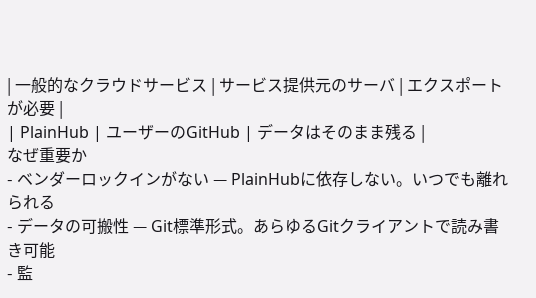| 一般的なクラウドサービス | サービス提供元のサーバ | エクスポートが必要 |
| PlainHub | ユーザーのGitHub | データはそのまま残る |
なぜ重要か
- ベンダーロックインがない — PlainHubに依存しない。いつでも離れられる
- データの可搬性 — Git標準形式。あらゆるGitクライアントで読み書き可能
- 監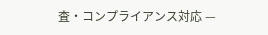査・コンプライアンス対応 —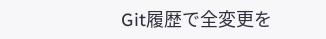Git履歴で全変更を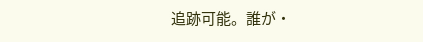追跡可能。誰が・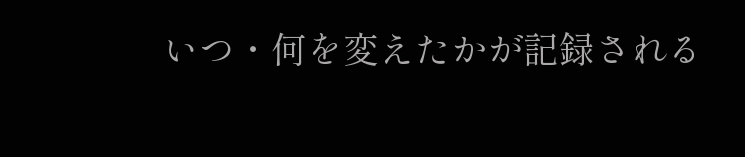いつ・何を変えたかが記録される